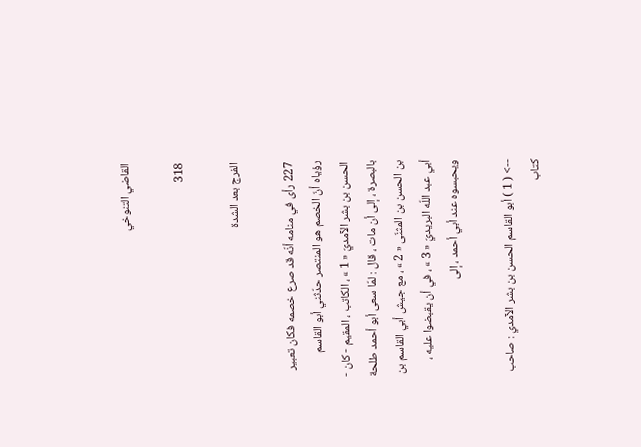القاضي التنوخي

318

الفرج بعد الشدة

227 رأى في منامه أنّه قد صرع خصمه فكان تعبير رؤياه أنّ الخصم هو المنتصر حدّثني أبو القاسم الحسن بن بشر الآمديّ « 1 » ، الكاتب ، المقيم - كان - بالبصرة ، إلى أن مات ، قال : لمّا سعى أبو أحمد طلحة بن الحسن بن المثنّى « 2 » ، مع جيش أبي القاسم بن أبي عبد اللّه البريديّ « 3 » ، في أن يقبضوا عليه ، ويحبسوه عند أبي أحمد ، إلى

--> ( 1 ) أبو القاسم الحسن بن بشر الآمدي : صاحب كتاب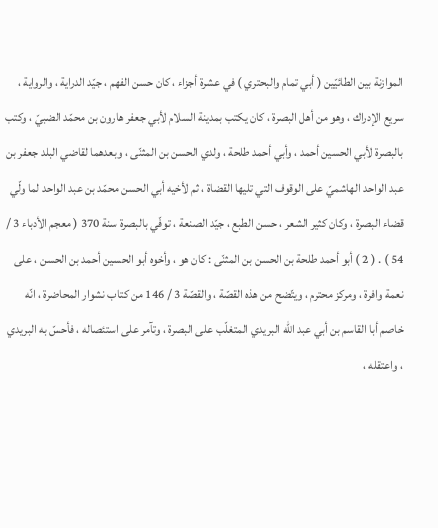الموازنة بين الطائيّين ( أبي تمام والبحتري ) في عشرة أجزاء ، كان حسن الفهم ، جيّد الدراية ، والرواية ، سريع الإدراك ، وهو من أهل البصرة ، كان يكتب بمدينة السلام لأبي جعفر هارون بن محمّد الضبيّ ، وكتب بالبصرة لأبي الحسين أحمد ، وأبي أحمد طلحة ، ولدي الحسن بن المثنّى ، وبعدهما لقاضي البلد جعفر بن عبد الواحد الهاشميّ على الوقوف التي تليها القضاة ، ثم لأخيه أبي الحسن محمّد بن عبد الواحد لما ولّي قضاء البصرة ، وكان كثير الشعر ، حسن الطبع ، جيّد الصنعة ، توفّي بالبصرة سنة 370 ( معجم الأدباء 3 / 54 ) . ( 2 ) أبو أحمد طلحة بن الحسن بن المثنّى : كان هو ، وأخوه أبو الحسين أحمد بن الحسن ، على نعمة وافرة ، ومركز محترم ، ويتّضح من هذه القصّة ، والقصّة 3 / 146 من كتاب نشوار المحاضرة ، انّه خاصم أبا القاسم بن أبي عبد اللّه البريدي المتغلّب على البصرة ، وتآمر على استئصاله ، فأحسّ به البريدي ، واعتقله ،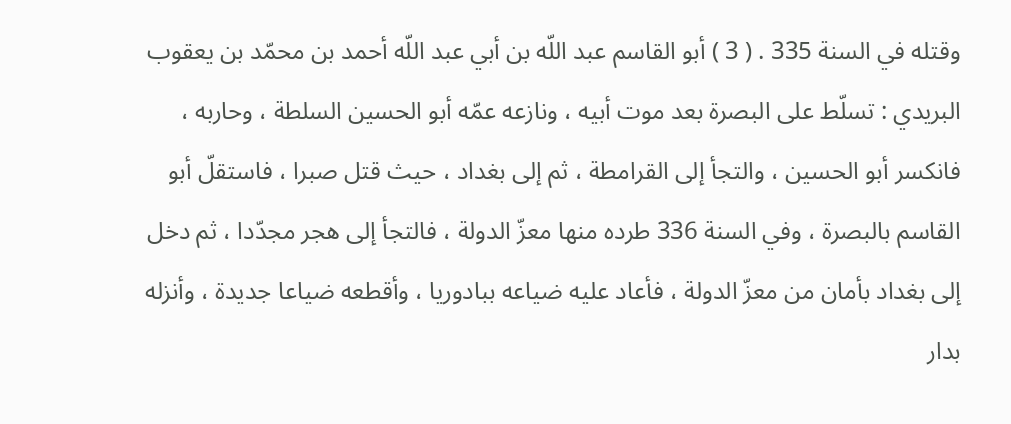وقتله في السنة 335 . ( 3 ) أبو القاسم عبد اللّه بن أبي عبد اللّه أحمد بن محمّد بن يعقوب البريدي : تسلّط على البصرة بعد موت أبيه ، ونازعه عمّه أبو الحسين السلطة ، وحاربه ، فانكسر أبو الحسين ، والتجأ إلى القرامطة ، ثم إلى بغداد ، حيث قتل صبرا ، فاستقلّ أبو القاسم بالبصرة ، وفي السنة 336 طرده منها معزّ الدولة ، فالتجأ إلى هجر مجدّدا ، ثم دخل إلى بغداد بأمان من معزّ الدولة ، فأعاد عليه ضياعه ببادوريا ، وأقطعه ضياعا جديدة ، وأنزله بدار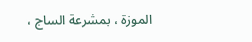الموزة ، بمشرعة الساج ،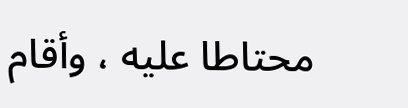محتاطا عليه ، وأقام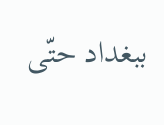ببغداد حتّى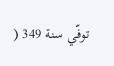توفّي سنة 349 (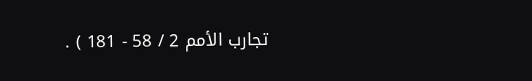تجارب الأمم 2 / 58 - 181 ) .